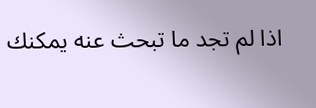اذا لم تجد ما تبحث عنه يمكنك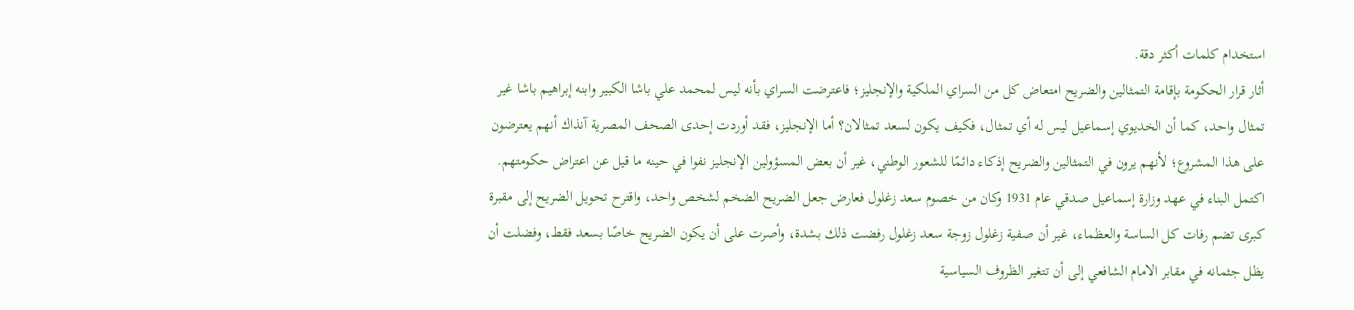استخدام كلمات أكثر دقة.
أثار قرار الحكومة بإقامة التمثالين والضريح امتعاض كل من السراي الملكية والإنجليز؛ فاعترضت السراي بأنه ليس لمحمد علي باشا الكبير وابنه إبراهيم باشا غير تمثال واحد، كما أن الخديوي إسماعيل ليس له أي تمثال، فكيف يكون لسعد تمثالان؟ أما الإنجليز، فقد أوردت إحدى الصحف المصرية آنذاك أنهم يعترضون على هذا المشروع؛ لأنهم يرون في التمثالين والضريح إذكاء دائمًا للشعور الوطني، غير أن بعض المسؤولين الإنجليز نفوا في حينه ما قيل عن اعتراض حكومتهم.
اكتمل البناء في عهد وزارة إسماعيل صدقي عام 1931 وكان من خصوم سعد زغلول فعارض جعل الضريح الضخم لشخص واحد، واقترح تحويل الضريح إلى مقبرة كبرى تضم رفات كل الساسة والعظماء، غير أن صفية زغلول زوجة سعد زغلول رفضت ذلك بشدة، وأصرت على أن يكون الضريح خاصًا بسعد فقط، وفضلت أن يظل جثمانه في مقابر الامام الشافعي إلى أن تتغير الظروف السياسية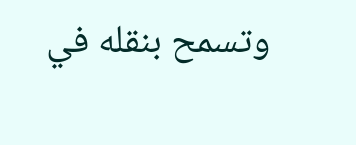وتسمح بنقله في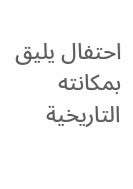احتفال يليق بمكانته التاريخية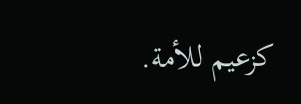كزعيم للأمة.